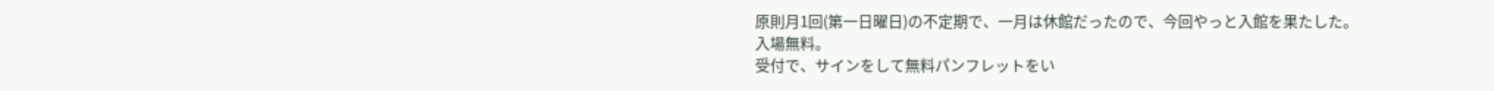原則月1回(第一日曜日)の不定期で、一月は休館だったので、今回やっと入館を果たした。
入場無料。
受付で、サインをして無料パンフレットをい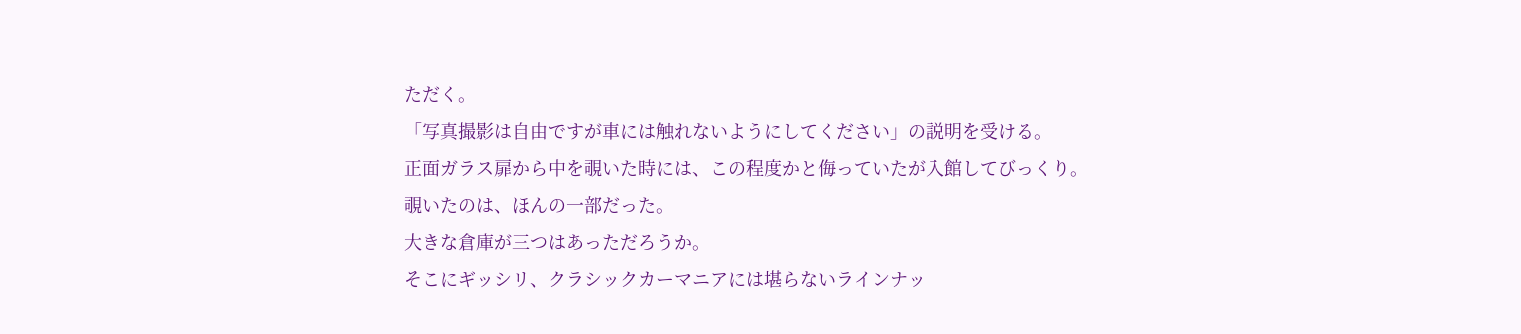ただく。
「写真撮影は自由ですが車には触れないようにしてください」の説明を受ける。
正面ガラス扉から中を覗いた時には、この程度かと侮っていたが入館してびっくり。
覗いたのは、ほんの一部だった。
大きな倉庫が三つはあっただろうか。
そこにギッシリ、クラシックカーマニアには堪らないラインナッ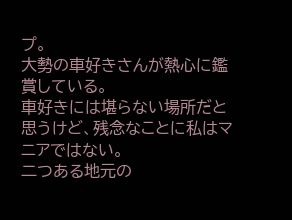プ。
大勢の車好きさんが熱心に鑑賞している。
車好きには堪らない場所だと思うけど、残念なことに私はマニアではない。
二つある地元の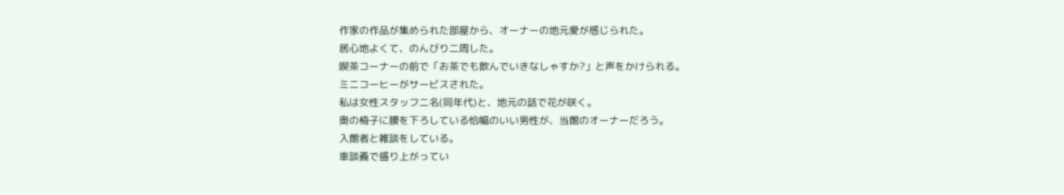作家の作品が集められた部屋から、オーナーの地元愛が感じられた。
居心地よくて、のんびり二周した。
喫茶コーナーの前で「お茶でも飲んでいきなしゃすか?」と声をかけられる。
ミニコーヒーがサービスされた。
私は女性スタッフ二名(同年代)と、地元の話で花が咲く。
奥の椅子に腰を下ろしている恰幅のいい男性が、当館のオーナーだろう。
入館者と雑談をしている。
車談義で盛り上がってい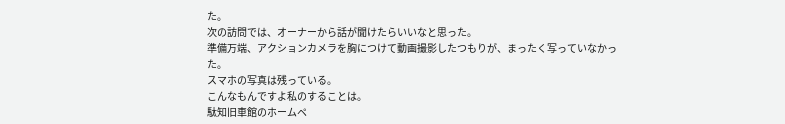た。
次の訪問では、オーナーから話が聞けたらいいなと思った。
準備万端、アクションカメラを胸につけて動画撮影したつもりが、まったく写っていなかった。
スマホの写真は残っている。
こんなもんですよ私のすることは。
駄知旧車館のホームペ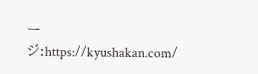ージ:https://kyushakan.com/